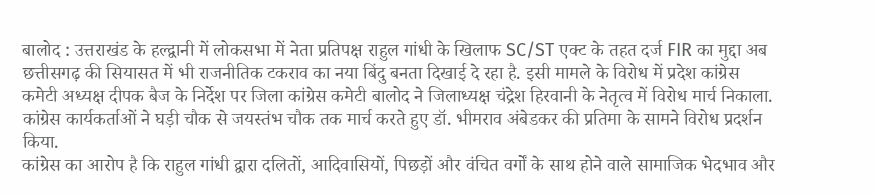बालोद : उत्तराखंड के हल्द्वानी में लोकसभा में नेता प्रतिपक्ष राहुल गांधी के खिलाफ SC/ST एक्ट के तहत दर्ज FIR का मुद्दा अब छत्तीसगढ़ की सियासत में भी राजनीतिक टकराव का नया बिंदु बनता दिखाई दे रहा है. इसी मामले के विरोध में प्रदेश कांग्रेस कमेटी अध्यक्ष दीपक बैज के निर्देश पर जिला कांग्रेस कमेटी बालोद ने जिलाध्यक्ष चंद्रेश हिरवानी के नेतृत्व में विरोध मार्च निकाला. कांग्रेस कार्यकर्ताओं ने घड़ी चौक से जयस्तंभ चौक तक मार्च करते हुए डॉ. भीमराव अंबेडकर की प्रतिमा के सामने विरोध प्रदर्शन किया.
कांग्रेस का आरोप है कि राहुल गांधी द्वारा दलितों, आदिवासियों, पिछड़ों और वंचित वर्गों के साथ होने वाले सामाजिक भेदभाव और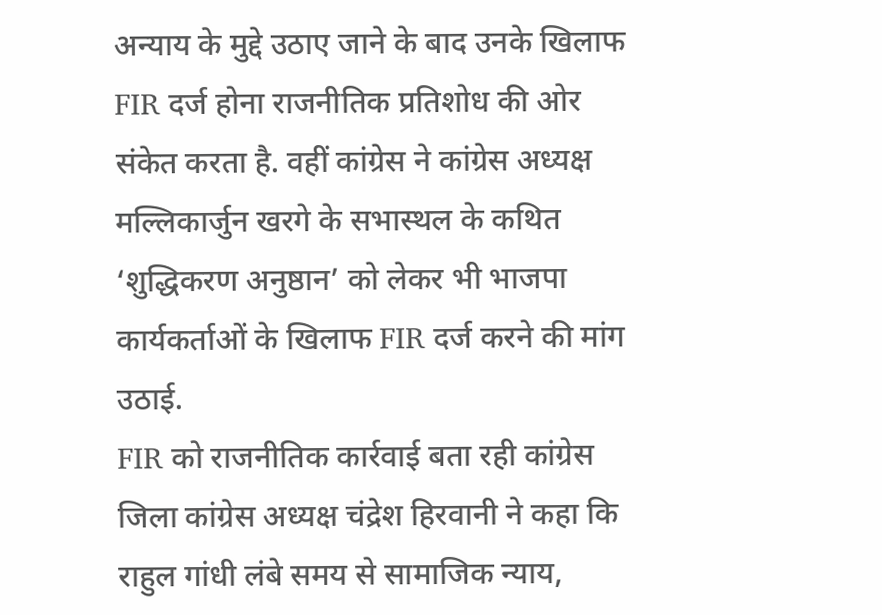अन्याय के मुद्दे उठाए जाने के बाद उनके खिलाफ FIR दर्ज होना राजनीतिक प्रतिशोध की ओर संकेत करता है. वहीं कांग्रेस ने कांग्रेस अध्यक्ष मल्लिकार्जुन खरगे के सभास्थल के कथित ‘शुद्धिकरण अनुष्ठान’ को लेकर भी भाजपा कार्यकर्ताओं के खिलाफ FIR दर्ज करने की मांग उठाई.
FIR को राजनीतिक कार्रवाई बता रही कांग्रेस
जिला कांग्रेस अध्यक्ष चंद्रेश हिरवानी ने कहा कि राहुल गांधी लंबे समय से सामाजिक न्याय,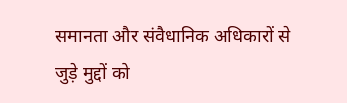समानता और संवैधानिक अधिकारों से जुड़े मुद्दों को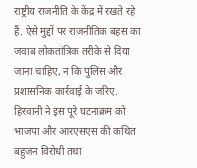राष्ट्रीय राजनीति के केंद्र में रखते रहे हैं. ऐसे मुद्दों पर राजनीतिक बहस का जवाब लोकतांत्रिक तरीके से दिया जाना चाहिए, न कि पुलिस और प्रशासनिक कार्रवाई के जरिए.
हिरवानी ने इस पूरे घटनाक्रम को भाजपा और आरएसएस की कथित बहुजन विरोधी तथा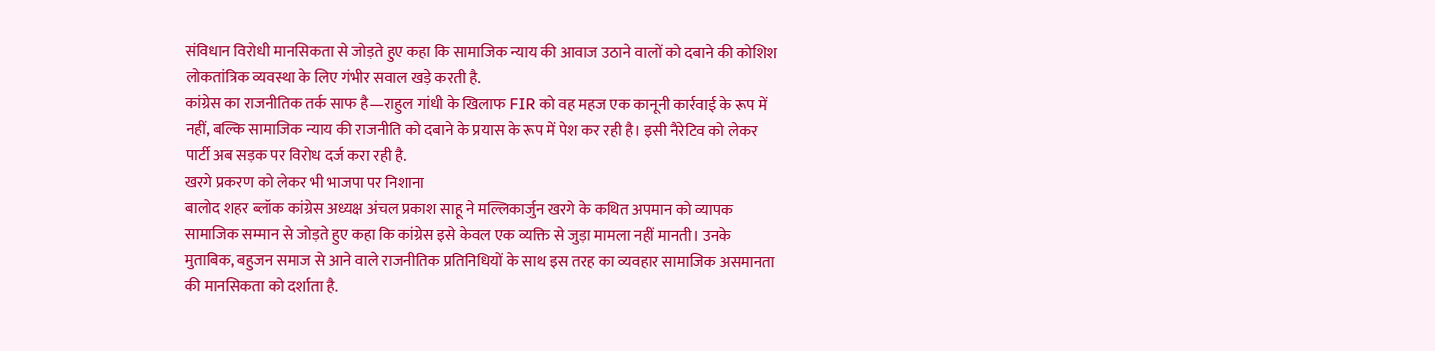संविधान विरोधी मानसिकता से जोड़ते हुए कहा कि सामाजिक न्याय की आवाज उठाने वालों को दबाने की कोशिश लोकतांत्रिक व्यवस्था के लिए गंभीर सवाल खड़े करती है.
कांग्रेस का राजनीतिक तर्क साफ है—राहुल गांधी के खिलाफ FIR को वह महज एक कानूनी कार्रवाई के रूप में नहीं, बल्कि सामाजिक न्याय की राजनीति को दबाने के प्रयास के रूप में पेश कर रही है। इसी नैरेटिव को लेकर पार्टी अब सड़क पर विरोध दर्ज करा रही है.
खरगे प्रकरण को लेकर भी भाजपा पर निशाना
बालोद शहर ब्लॉक कांग्रेस अध्यक्ष अंचल प्रकाश साहू ने मल्लिकार्जुन खरगे के कथित अपमान को व्यापक सामाजिक सम्मान से जोड़ते हुए कहा कि कांग्रेस इसे केवल एक व्यक्ति से जुड़ा मामला नहीं मानती। उनके मुताबिक, बहुजन समाज से आने वाले राजनीतिक प्रतिनिधियों के साथ इस तरह का व्यवहार सामाजिक असमानता की मानसिकता को दर्शाता है.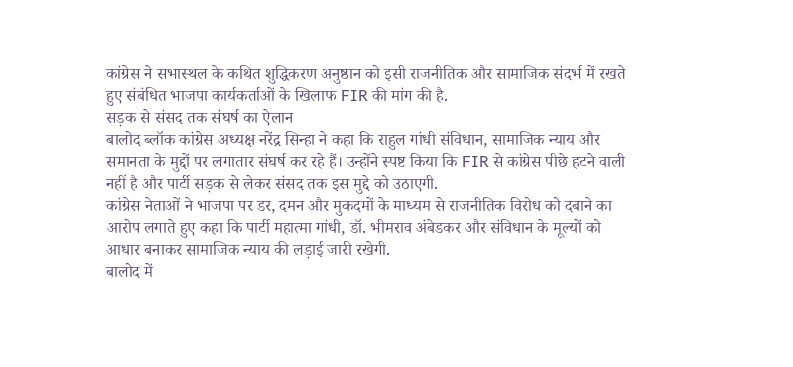कांग्रेस ने सभास्थल के कथित शुद्धिकरण अनुष्ठान को इसी राजनीतिक और सामाजिक संदर्भ में रखते हुए संबंधित भाजपा कार्यकर्ताओं के खिलाफ FIR की मांग की है.
सड़क से संसद तक संघर्ष का ऐलान
बालोद ब्लॉक कांग्रेस अध्यक्ष नरेंद्र सिन्हा ने कहा कि राहुल गांधी संविधान, सामाजिक न्याय और समानता के मुद्दों पर लगातार संघर्ष कर रहे हैं। उन्होंने स्पष्ट किया कि FIR से कांग्रेस पीछे हटने वाली नहीं है और पार्टी सड़क से लेकर संसद तक इस मुद्दे को उठाएगी.
कांग्रेस नेताओं ने भाजपा पर डर, दमन और मुकदमों के माध्यम से राजनीतिक विरोध को दबाने का आरोप लगाते हुए कहा कि पार्टी महात्मा गांधी, डॉ. भीमराव अंबेडकर और संविधान के मूल्यों को आधार बनाकर सामाजिक न्याय की लड़ाई जारी रखेगी.
बालोद में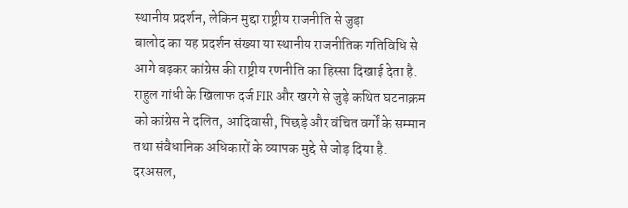स्थानीय प्रदर्शन, लेकिन मुद्दा राष्ट्रीय राजनीति से जुड़ा
बालोद का यह प्रदर्शन संख्या या स्थानीय राजनीतिक गतिविधि से आगे बढ़कर कांग्रेस की राष्ट्रीय रणनीति का हिस्सा दिखाई देता है. राहुल गांधी के खिलाफ दर्ज FIR और खरगे से जुड़े कथित घटनाक्रम को कांग्रेस ने दलित, आदिवासी, पिछड़े और वंचित वर्गों के सम्मान तथा संवैधानिक अधिकारों के व्यापक मुद्दे से जोड़ दिया है.
दरअसल,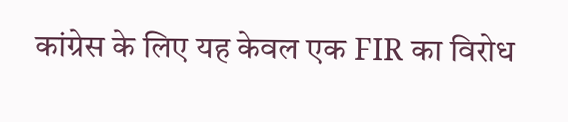कांग्रेस के लिए यह केवल एक FIR का विरोध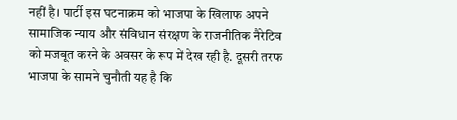नहीं है। पार्टी इस घटनाक्रम को भाजपा के खिलाफ अपने सामाजिक न्याय और संविधान संरक्षण के राजनीतिक नैरेटिव को मजबूत करने के अवसर के रूप में देख रही है. दूसरी तरफ भाजपा के सामने चुनौती यह है कि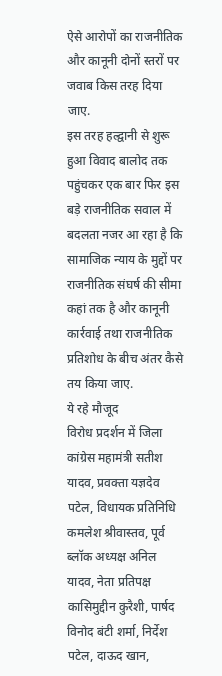ऐसे आरोपों का राजनीतिक और कानूनी दोनों स्तरों पर जवाब किस तरह दिया जाए.
इस तरह हल्द्वानी से शुरू हुआ विवाद बालोद तक पहुंचकर एक बार फिर इस बड़े राजनीतिक सवाल में बदलता नजर आ रहा है कि सामाजिक न्याय के मुद्दों पर राजनीतिक संघर्ष की सीमा कहां तक है और कानूनी कार्रवाई तथा राजनीतिक प्रतिशोध के बीच अंतर कैसे तय किया जाए.
ये रहे मौजूद
विरोध प्रदर्शन में जिला कांग्रेस महामंत्री सतीश यादव, प्रवक्ता यज्ञदेव पटेल, विधायक प्रतिनिधि कमलेश श्रीवास्तव, पूर्व ब्लॉक अध्यक्ष अनिल यादव, नेता प्रतिपक्ष कासिमुद्दीन कुरैशी, पार्षद विनोद बंटी शर्मा, निर्देश पटेल, दाऊद खान,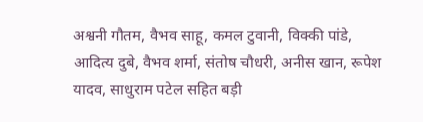अश्वनी गौतम, वैभव साहू, कमल टुवानी, विक्की पांडे, आदित्य दुबे, वैभव शर्मा, संतोष चौधरी, अनीस खान, रूपेश यादव, साधुराम पटेल सहित बड़ी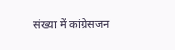संख्या में कांग्रेसजन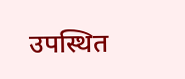उपस्थित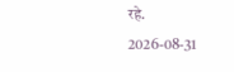रहे.
2026-08-31